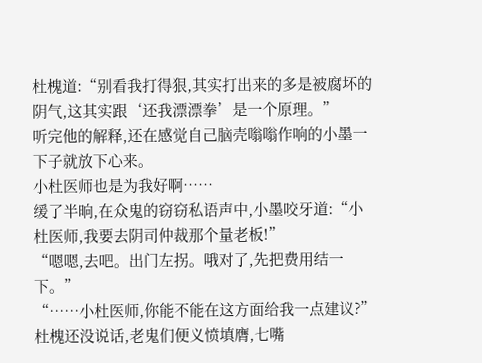杜槐道:“别看我打得狠,其实打出来的多是被腐坏的阴气,这其实跟‘还我漂漂拳’是一个原理。”
听完他的解释,还在感觉自己脑壳嗡嗡作响的小墨一下子就放下心来。
小杜医师也是为我好啊……
缓了半晌,在众鬼的窃窃私语声中,小墨咬牙道:“小杜医师,我要去阴司仲裁那个量老板!”
“嗯嗯,去吧。出门左拐。哦对了,先把费用结一下。”
“……小杜医师,你能不能在这方面给我一点建议?”
杜槐还没说话,老鬼们便义愤填膺,七嘴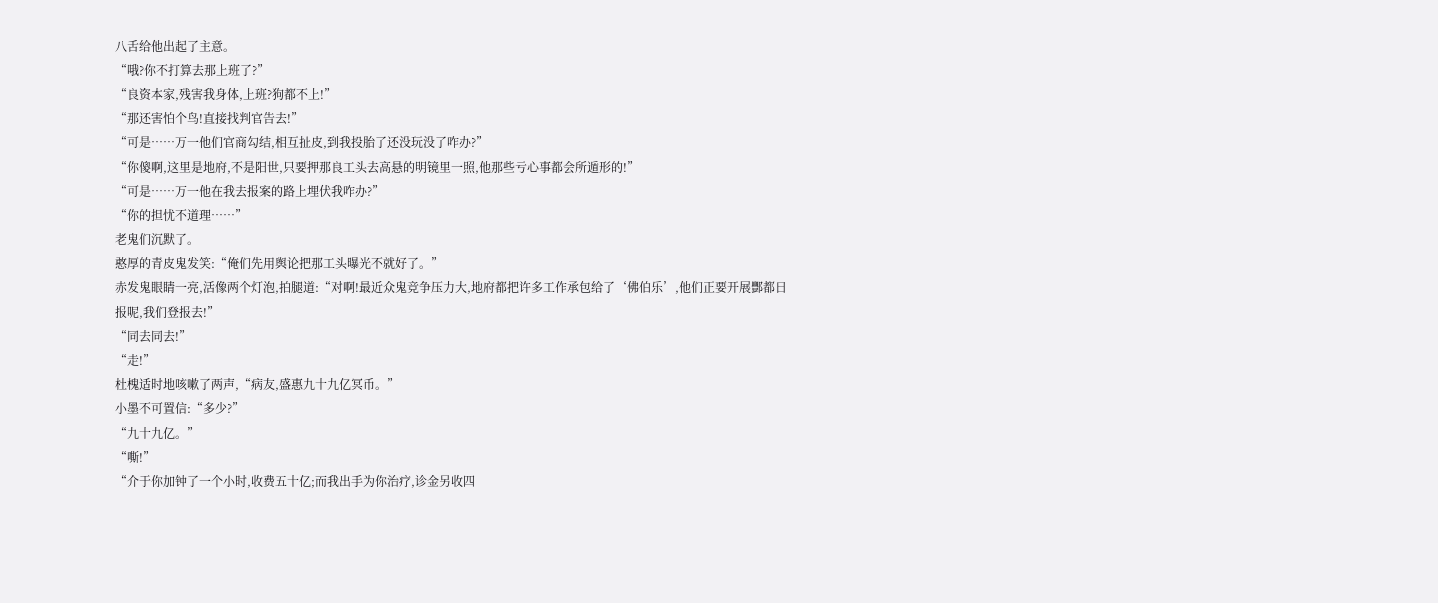八舌给他出起了主意。
“哦?你不打算去那上班了?”
“良资本家,残害我身体,上班?狗都不上!”
“那还害怕个鸟!直接找判官告去!”
“可是……万一他们官商勾结,相互扯皮,到我投胎了还没玩没了咋办?”
“你傻啊,这里是地府,不是阳世,只要押那良工头去高悬的明镜里一照,他那些亏心事都会所遁形的!”
“可是……万一他在我去报案的路上埋伏我咋办?”
“你的担忧不道理……”
老鬼们沉默了。
憨厚的青皮鬼发笑:“俺们先用舆论把那工头曝光不就好了。”
赤发鬼眼睛一亮,活像两个灯泡,拍腿道:“对啊!最近众鬼竞争压力大,地府都把许多工作承包给了‘佛伯乐’,他们正要开展酆都日报呢,我们登报去!”
“同去同去!”
“走!”
杜槐适时地咳嗽了两声,“病友,盛惠九十九亿冥币。”
小墨不可置信:“多少?”
“九十九亿。”
“嘶!”
“介于你加钟了一个小时,收费五十亿;而我出手为你治疗,诊金另收四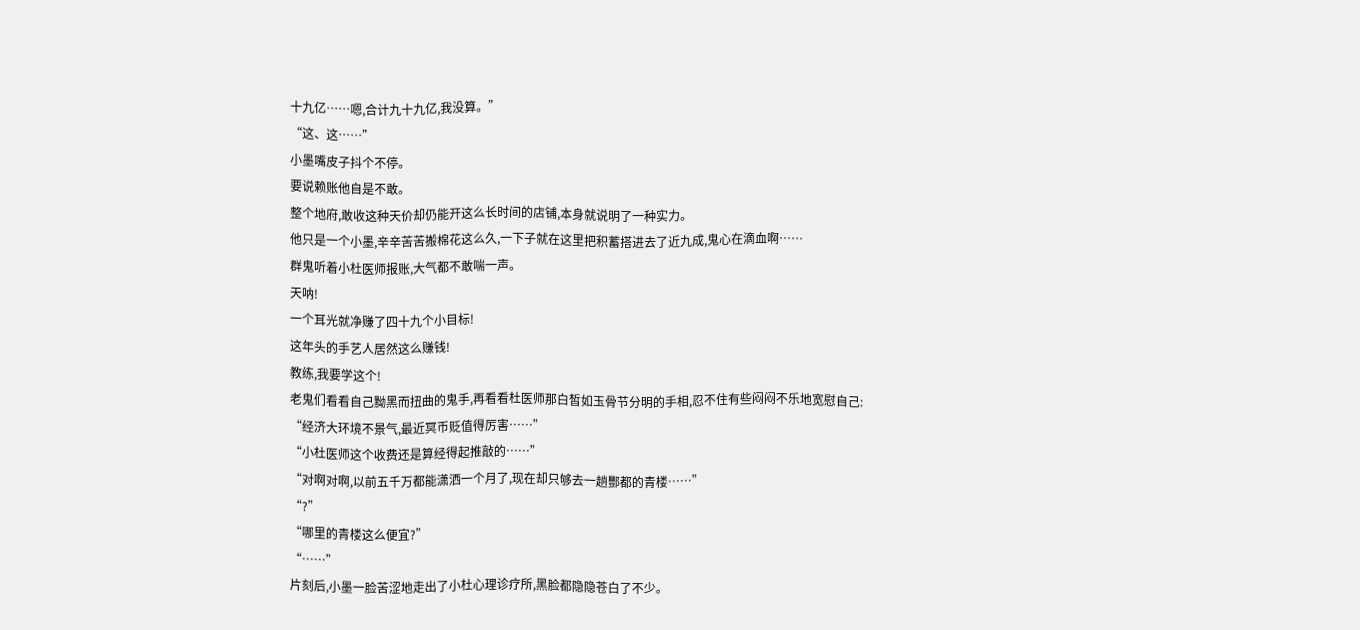十九亿……嗯,合计九十九亿,我没算。”
“这、这……”
小墨嘴皮子抖个不停。
要说赖账他自是不敢。
整个地府,敢收这种天价却仍能开这么长时间的店铺,本身就说明了一种实力。
他只是一个小墨,辛辛苦苦搬棉花这么久,一下子就在这里把积蓄搭进去了近九成,鬼心在滴血啊……
群鬼听着小杜医师报账,大气都不敢喘一声。
天呐!
一个耳光就净赚了四十九个小目标!
这年头的手艺人居然这么赚钱!
教练,我要学这个!
老鬼们看看自己黝黑而扭曲的鬼手,再看看杜医师那白皙如玉骨节分明的手相,忍不住有些闷闷不乐地宽慰自己:
“经济大环境不景气,最近冥币贬值得厉害……”
“小杜医师这个收费还是算经得起推敲的……”
“对啊对啊,以前五千万都能潇洒一个月了,现在却只够去一趟酆都的青楼……”
“?”
“哪里的青楼这么便宜?”
“……”
片刻后,小墨一脸苦涩地走出了小杜心理诊疗所,黑脸都隐隐苍白了不少。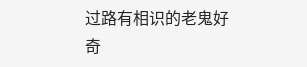过路有相识的老鬼好奇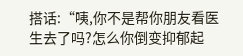搭话:“咦,你不是帮你朋友看医生去了吗?怎么你倒变抑郁起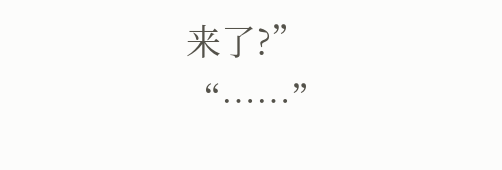来了?”
“……”